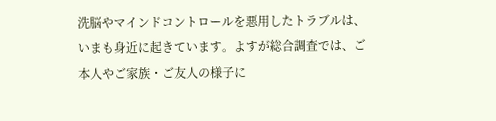洗脳やマインドコントロールを悪用したトラブルは、いまも身近に起きています。よすが総合調査では、ご本人やご家族・ご友人の様子に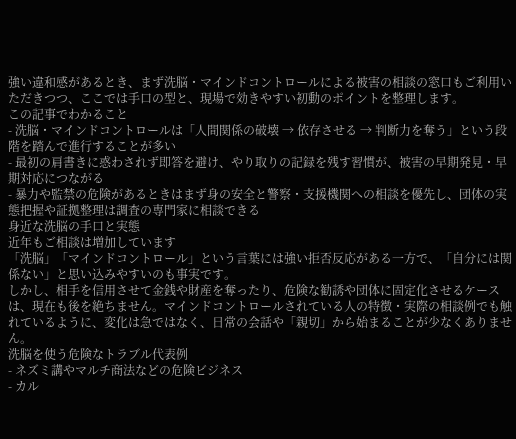強い違和感があるとき、まず洗脳・マインドコントロールによる被害の相談の窓口もご利用いただきつつ、ここでは手口の型と、現場で効きやすい初動のポイントを整理します。
この記事でわかること
- 洗脳・マインドコントロールは「人間関係の破壊 → 依存させる → 判断力を奪う」という段階を踏んで進行することが多い
- 最初の肩書きに惑わされず即答を避け、やり取りの記録を残す習慣が、被害の早期発見・早期対応につながる
- 暴力や監禁の危険があるときはまず身の安全と警察・支援機関への相談を優先し、団体の実態把握や証拠整理は調査の専門家に相談できる
身近な洗脳の手口と実態
近年もご相談は増加しています
「洗脳」「マインドコントロール」という言葉には強い拒否反応がある一方で、「自分には関係ない」と思い込みやすいのも事実です。
しかし、相手を信用させて金銭や財産を奪ったり、危険な勧誘や団体に固定化させるケースは、現在も後を絶ちません。マインドコントロールされている人の特徴・実際の相談例でも触れているように、変化は急ではなく、日常の会話や「親切」から始まることが少なくありません。
洗脳を使う危険なトラブル代表例
- ネズミ講やマルチ商法などの危険ビジネス
- カル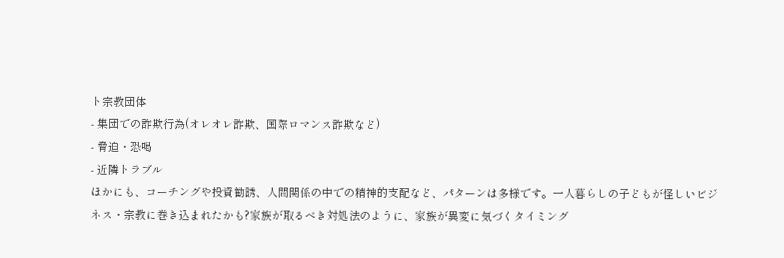ト宗教団体
- 集団での詐欺行為(オレオレ詐欺、国際ロマンス詐欺など)
- 脅迫・恐喝
- 近隣トラブル
ほかにも、コーチングや投資勧誘、人間関係の中での精神的支配など、パターンは多様です。一人暮らしの子どもが怪しいビジネス・宗教に巻き込まれたかも?家族が取るべき対処法のように、家族が異変に気づくタイミング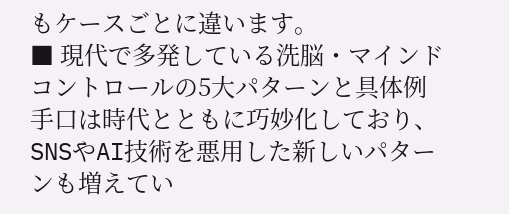もケースごとに違います。
■ 現代で多発している洗脳・マインドコントロールの5大パターンと具体例
手口は時代とともに巧妙化しており、SNSやAI技術を悪用した新しいパターンも増えてい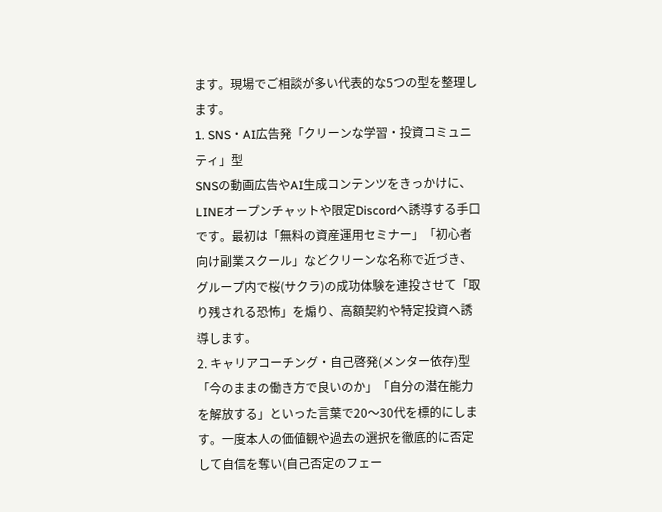ます。現場でご相談が多い代表的な5つの型を整理します。
1. SNS・AI広告発「クリーンな学習・投資コミュニティ」型
SNSの動画広告やAI生成コンテンツをきっかけに、LINEオープンチャットや限定Discordへ誘導する手口です。最初は「無料の資産運用セミナー」「初心者向け副業スクール」などクリーンな名称で近づき、グループ内で桜(サクラ)の成功体験を連投させて「取り残される恐怖」を煽り、高額契約や特定投資へ誘導します。
2. キャリアコーチング・自己啓発(メンター依存)型
「今のままの働き方で良いのか」「自分の潜在能力を解放する」といった言葉で20〜30代を標的にします。一度本人の価値観や過去の選択を徹底的に否定して自信を奪い(自己否定のフェー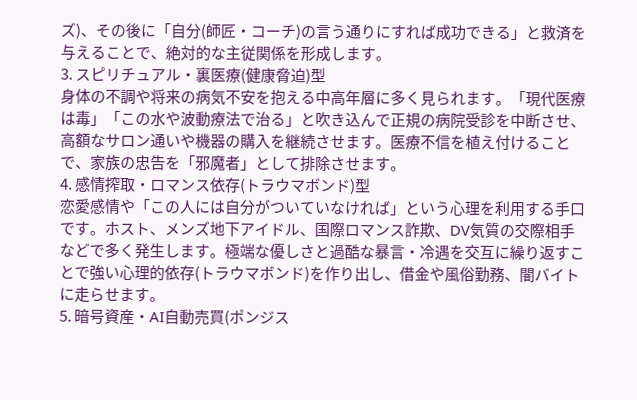ズ)、その後に「自分(師匠・コーチ)の言う通りにすれば成功できる」と救済を与えることで、絶対的な主従関係を形成します。
3. スピリチュアル・裏医療(健康脅迫)型
身体の不調や将来の病気不安を抱える中高年層に多く見られます。「現代医療は毒」「この水や波動療法で治る」と吹き込んで正規の病院受診を中断させ、高額なサロン通いや機器の購入を継続させます。医療不信を植え付けることで、家族の忠告を「邪魔者」として排除させます。
4. 感情搾取・ロマンス依存(トラウマボンド)型
恋愛感情や「この人には自分がついていなければ」という心理を利用する手口です。ホスト、メンズ地下アイドル、国際ロマンス詐欺、DV気質の交際相手などで多く発生します。極端な優しさと過酷な暴言・冷遇を交互に繰り返すことで強い心理的依存(トラウマボンド)を作り出し、借金や風俗勤務、闇バイトに走らせます。
5. 暗号資産・AI自動売買(ポンジス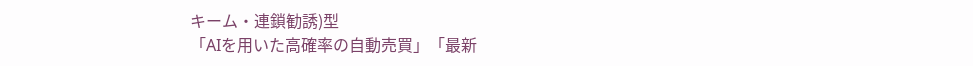キーム・連鎖勧誘)型
「AIを用いた高確率の自動売買」「最新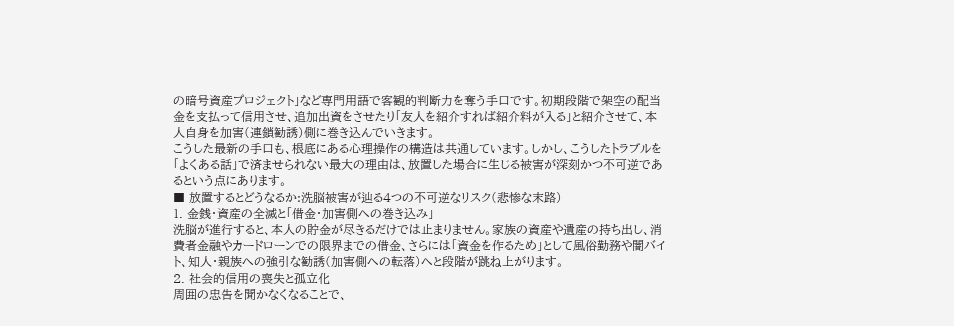の暗号資産プロジェクト」など専門用語で客観的判断力を奪う手口です。初期段階で架空の配当金を支払って信用させ、追加出資をさせたり「友人を紹介すれば紹介料が入る」と紹介させて、本人自身を加害(連鎖勧誘)側に巻き込んでいきます。
こうした最新の手口も、根底にある心理操作の構造は共通しています。しかし、こうしたトラブルを「よくある話」で済ませられない最大の理由は、放置した場合に生じる被害が深刻かつ不可逆であるという点にあります。
■ 放置するとどうなるか:洗脳被害が辿る4つの不可逆なリスク(悲惨な末路)
1. 金銭・資産の全滅と「借金・加害側への巻き込み」
洗脳が進行すると、本人の貯金が尽きるだけでは止まりません。家族の資産や遺産の持ち出し、消費者金融やカードローンでの限界までの借金、さらには「資金を作るため」として風俗勤務や闇バイト、知人・親族への強引な勧誘(加害側への転落)へと段階が跳ね上がります。
2. 社会的信用の喪失と孤立化
周囲の忠告を聞かなくなることで、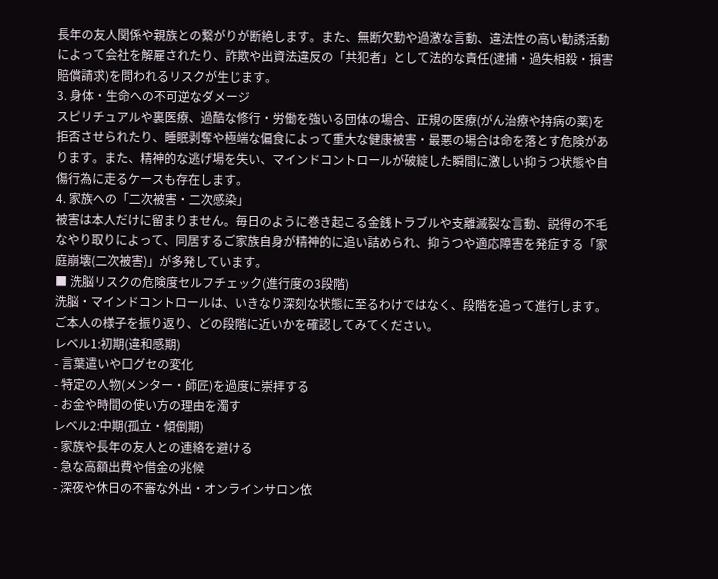長年の友人関係や親族との繋がりが断絶します。また、無断欠勤や過激な言動、違法性の高い勧誘活動によって会社を解雇されたり、詐欺や出資法違反の「共犯者」として法的な責任(逮捕・過失相殺・損害賠償請求)を問われるリスクが生じます。
3. 身体・生命への不可逆なダメージ
スピリチュアルや裏医療、過酷な修行・労働を強いる団体の場合、正規の医療(がん治療や持病の薬)を拒否させられたり、睡眠剥奪や極端な偏食によって重大な健康被害・最悪の場合は命を落とす危険があります。また、精神的な逃げ場を失い、マインドコントロールが破綻した瞬間に激しい抑うつ状態や自傷行為に走るケースも存在します。
4. 家族への「二次被害・二次感染」
被害は本人だけに留まりません。毎日のように巻き起こる金銭トラブルや支離滅裂な言動、説得の不毛なやり取りによって、同居するご家族自身が精神的に追い詰められ、抑うつや適応障害を発症する「家庭崩壊(二次被害)」が多発しています。
■ 洗脳リスクの危険度セルフチェック(進行度の3段階)
洗脳・マインドコントロールは、いきなり深刻な状態に至るわけではなく、段階を追って進行します。ご本人の様子を振り返り、どの段階に近いかを確認してみてください。
レベル1:初期(違和感期)
- 言葉遣いや口グセの変化
- 特定の人物(メンター・師匠)を過度に崇拝する
- お金や時間の使い方の理由を濁す
レベル2:中期(孤立・傾倒期)
- 家族や長年の友人との連絡を避ける
- 急な高額出費や借金の兆候
- 深夜や休日の不審な外出・オンラインサロン依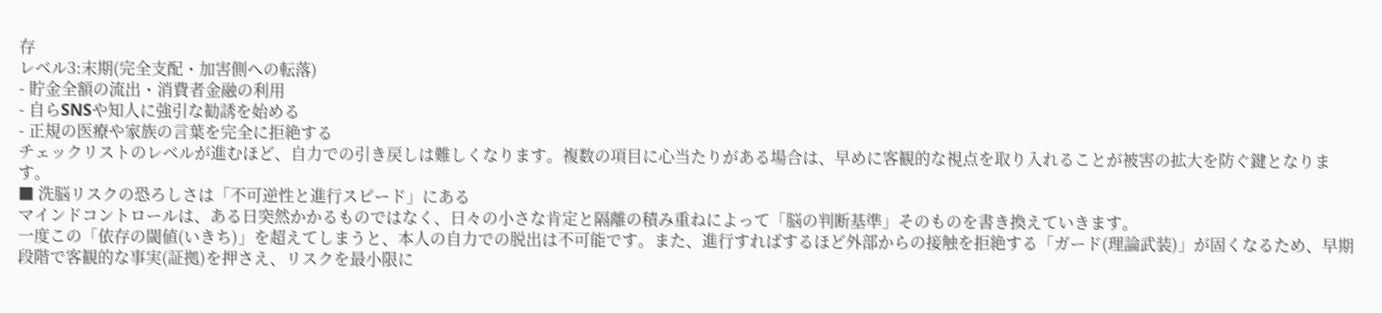存
レベル3:末期(完全支配・加害側への転落)
- 貯金全額の流出・消費者金融の利用
- 自らSNSや知人に強引な勧誘を始める
- 正規の医療や家族の言葉を完全に拒絶する
チェックリストのレベルが進むほど、自力での引き戻しは難しくなります。複数の項目に心当たりがある場合は、早めに客観的な視点を取り入れることが被害の拡大を防ぐ鍵となります。
■ 洗脳リスクの恐ろしさは「不可逆性と進行スピード」にある
マインドコントロールは、ある日突然かかるものではなく、日々の小さな肯定と隔離の積み重ねによって「脳の判断基準」そのものを書き換えていきます。
一度この「依存の閾値(いきち)」を超えてしまうと、本人の自力での脱出は不可能です。また、進行すればするほど外部からの接触を拒絶する「ガード(理論武装)」が固くなるため、早期段階で客観的な事実(証拠)を押さえ、リスクを最小限に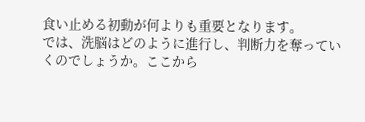食い止める初動が何よりも重要となります。
では、洗脳はどのように進行し、判断力を奪っていくのでしょうか。ここから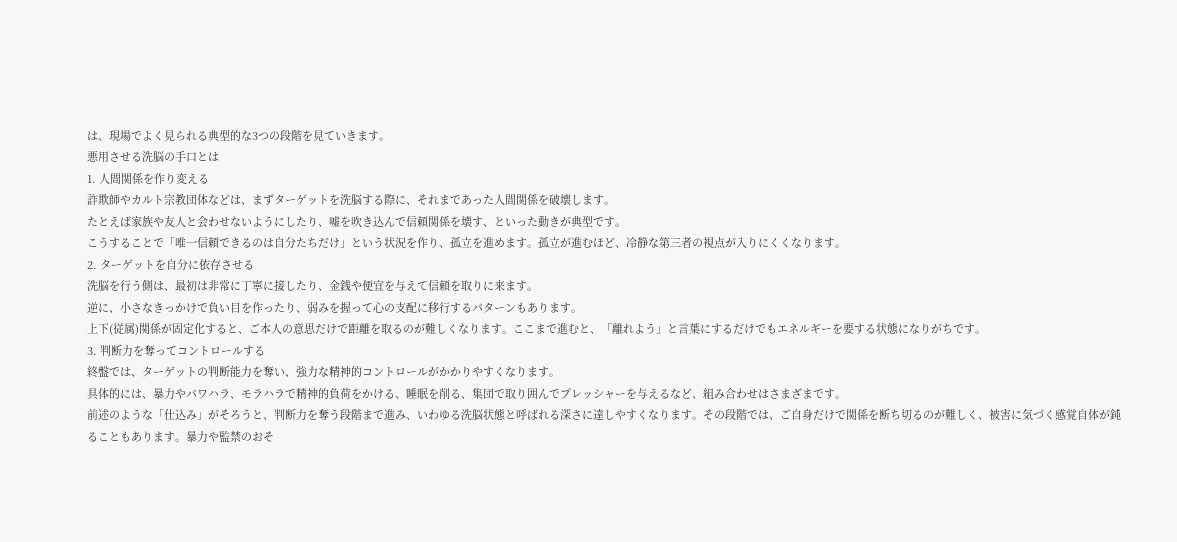は、現場でよく見られる典型的な3つの段階を見ていきます。
悪用させる洗脳の手口とは
1. 人間関係を作り変える
詐欺師やカルト宗教団体などは、まずターゲットを洗脳する際に、それまであった人間関係を破壊します。
たとえば家族や友人と会わせないようにしたり、嘘を吹き込んで信頼関係を壊す、といった動きが典型です。
こうすることで「唯一信頼できるのは自分たちだけ」という状況を作り、孤立を進めます。孤立が進むほど、冷静な第三者の視点が入りにくくなります。
2. ターゲットを自分に依存させる
洗脳を行う側は、最初は非常に丁寧に接したり、金銭や便宜を与えて信頼を取りに来ます。
逆に、小さなきっかけで負い目を作ったり、弱みを握って心の支配に移行するパターンもあります。
上下(従属)関係が固定化すると、ご本人の意思だけで距離を取るのが難しくなります。ここまで進むと、「離れよう」と言葉にするだけでもエネルギーを要する状態になりがちです。
3. 判断力を奪ってコントロールする
終盤では、ターゲットの判断能力を奪い、強力な精神的コントロールがかかりやすくなります。
具体的には、暴力やパワハラ、モラハラで精神的負荷をかける、睡眠を削る、集団で取り囲んでプレッシャーを与えるなど、組み合わせはさまざまです。
前述のような「仕込み」がそろうと、判断力を奪う段階まで進み、いわゆる洗脳状態と呼ばれる深さに達しやすくなります。その段階では、ご自身だけで関係を断ち切るのが難しく、被害に気づく感覚自体が鈍ることもあります。暴力や監禁のおそ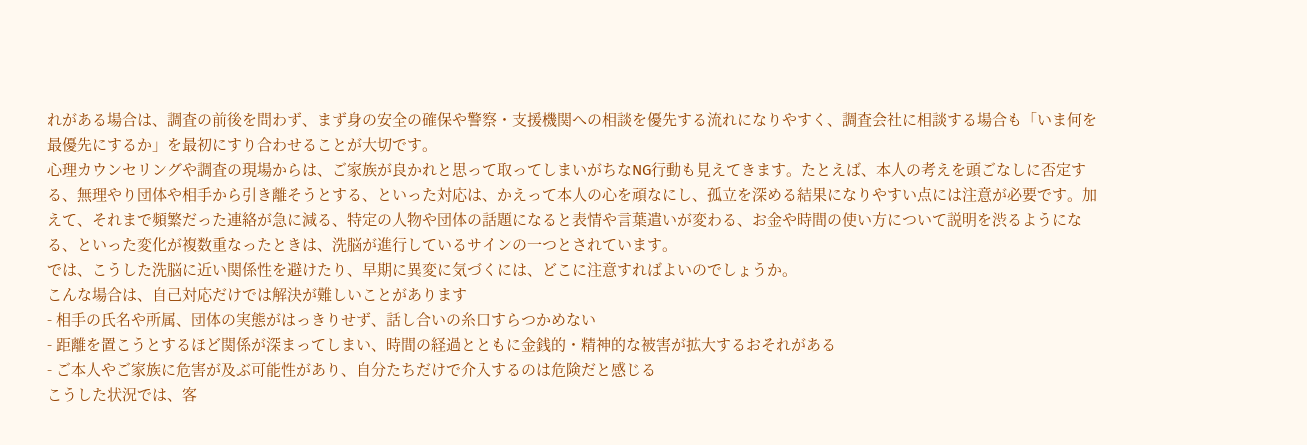れがある場合は、調査の前後を問わず、まず身の安全の確保や警察・支援機関への相談を優先する流れになりやすく、調査会社に相談する場合も「いま何を最優先にするか」を最初にすり合わせることが大切です。
心理カウンセリングや調査の現場からは、ご家族が良かれと思って取ってしまいがちなNG行動も見えてきます。たとえば、本人の考えを頭ごなしに否定する、無理やり団体や相手から引き離そうとする、といった対応は、かえって本人の心を頑なにし、孤立を深める結果になりやすい点には注意が必要です。加えて、それまで頻繁だった連絡が急に減る、特定の人物や団体の話題になると表情や言葉遣いが変わる、お金や時間の使い方について説明を渋るようになる、といった変化が複数重なったときは、洗脳が進行しているサインの一つとされています。
では、こうした洗脳に近い関係性を避けたり、早期に異変に気づくには、どこに注意すればよいのでしょうか。
こんな場合は、自己対応だけでは解決が難しいことがあります
- 相手の氏名や所属、団体の実態がはっきりせず、話し合いの糸口すらつかめない
- 距離を置こうとするほど関係が深まってしまい、時間の経過とともに金銭的・精神的な被害が拡大するおそれがある
- ご本人やご家族に危害が及ぶ可能性があり、自分たちだけで介入するのは危険だと感じる
こうした状況では、客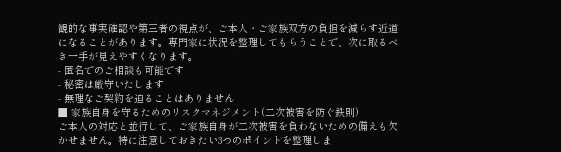観的な事実確認や第三者の視点が、ご本人・ご家族双方の負担を減らす近道になることがあります。専門家に状況を整理してもらうことで、次に取るべき一手が見えやすくなります。
- 匿名でのご相談も可能です
- 秘密は厳守いたします
- 無理なご契約を迫ることはありません
■ 家族自身を守るためのリスクマネジメント(二次被害を防ぐ鉄則)
ご本人の対応と並行して、ご家族自身が二次被害を負わないための備えも欠かせません。特に注意しておきたい3つのポイントを整理しま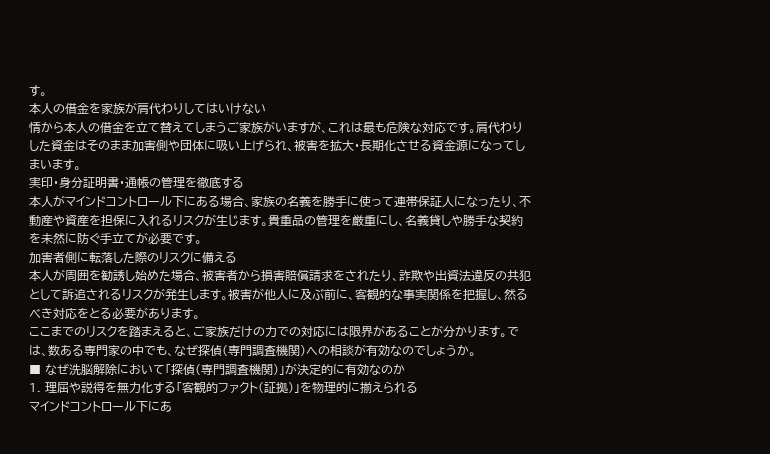す。
本人の借金を家族が肩代わりしてはいけない
情から本人の借金を立て替えてしまうご家族がいますが、これは最も危険な対応です。肩代わりした資金はそのまま加害側や団体に吸い上げられ、被害を拡大・長期化させる資金源になってしまいます。
実印・身分証明書・通帳の管理を徹底する
本人がマインドコントロール下にある場合、家族の名義を勝手に使って連帯保証人になったり、不動産や資産を担保に入れるリスクが生じます。貴重品の管理を厳重にし、名義貸しや勝手な契約を未然に防ぐ手立てが必要です。
加害者側に転落した際のリスクに備える
本人が周囲を勧誘し始めた場合、被害者から損害賠償請求をされたり、詐欺や出資法違反の共犯として訴追されるリスクが発生します。被害が他人に及ぶ前に、客観的な事実関係を把握し、然るべき対応をとる必要があります。
ここまでのリスクを踏まえると、ご家族だけの力での対応には限界があることが分かります。では、数ある専門家の中でも、なぜ探偵(専門調査機関)への相談が有効なのでしょうか。
■ なぜ洗脳解除において「探偵(専門調査機関)」が決定的に有効なのか
1. 理屈や説得を無力化する「客観的ファクト(証拠)」を物理的に揃えられる
マインドコントロール下にあ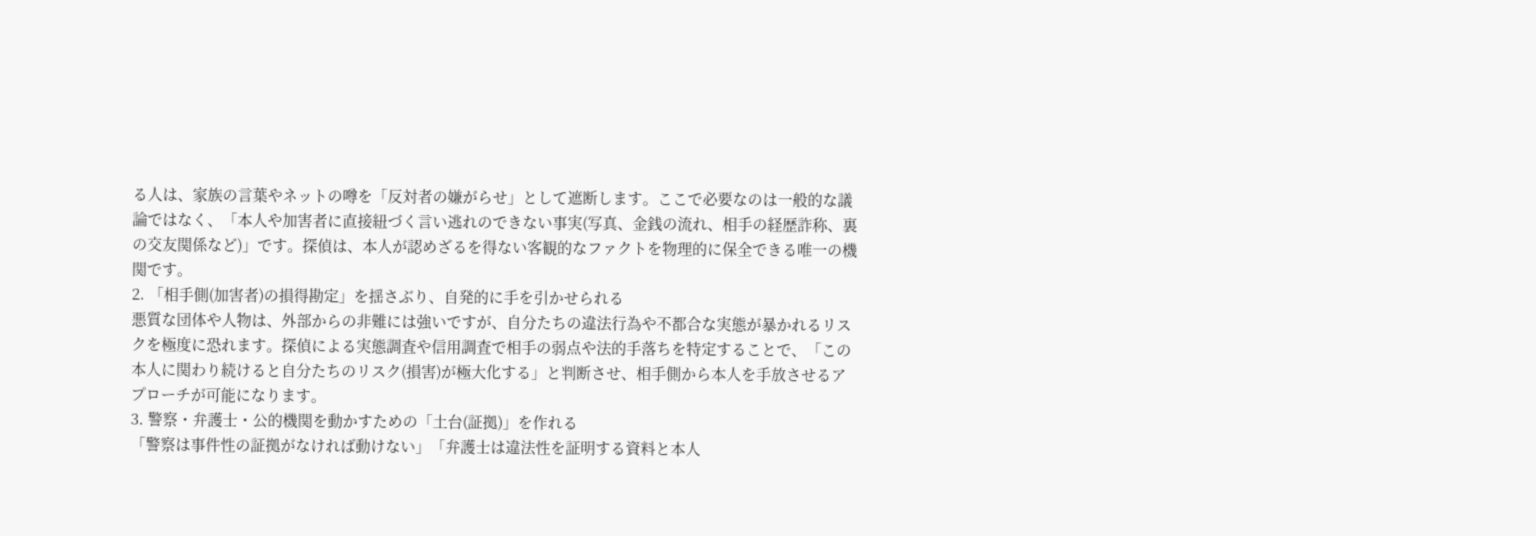る人は、家族の言葉やネットの噂を「反対者の嫌がらせ」として遮断します。ここで必要なのは一般的な議論ではなく、「本人や加害者に直接紐づく言い逃れのできない事実(写真、金銭の流れ、相手の経歴詐称、裏の交友関係など)」です。探偵は、本人が認めざるを得ない客観的なファクトを物理的に保全できる唯一の機関です。
2. 「相手側(加害者)の損得勘定」を揺さぶり、自発的に手を引かせられる
悪質な団体や人物は、外部からの非難には強いですが、自分たちの違法行為や不都合な実態が暴かれるリスクを極度に恐れます。探偵による実態調査や信用調査で相手の弱点や法的手落ちを特定することで、「この本人に関わり続けると自分たちのリスク(損害)が極大化する」と判断させ、相手側から本人を手放させるアプローチが可能になります。
3. 警察・弁護士・公的機関を動かすための「土台(証拠)」を作れる
「警察は事件性の証拠がなければ動けない」「弁護士は違法性を証明する資料と本人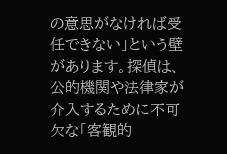の意思がなければ受任できない」という壁があります。探偵は、公的機関や法律家が介入するために不可欠な「客観的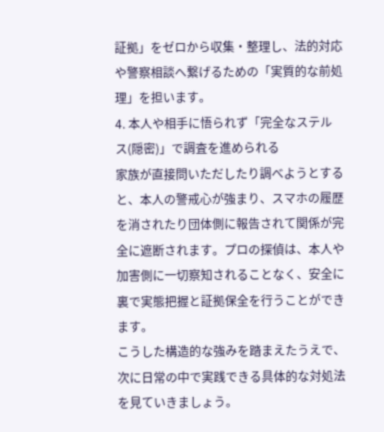証拠」をゼロから収集・整理し、法的対応や警察相談へ繋げるための「実質的な前処理」を担います。
4. 本人や相手に悟られず「完全なステルス(隠密)」で調査を進められる
家族が直接問いただしたり調べようとすると、本人の警戒心が強まり、スマホの履歴を消されたり団体側に報告されて関係が完全に遮断されます。プロの探偵は、本人や加害側に一切察知されることなく、安全に裏で実態把握と証拠保全を行うことができます。
こうした構造的な強みを踏まえたうえで、次に日常の中で実践できる具体的な対処法を見ていきましょう。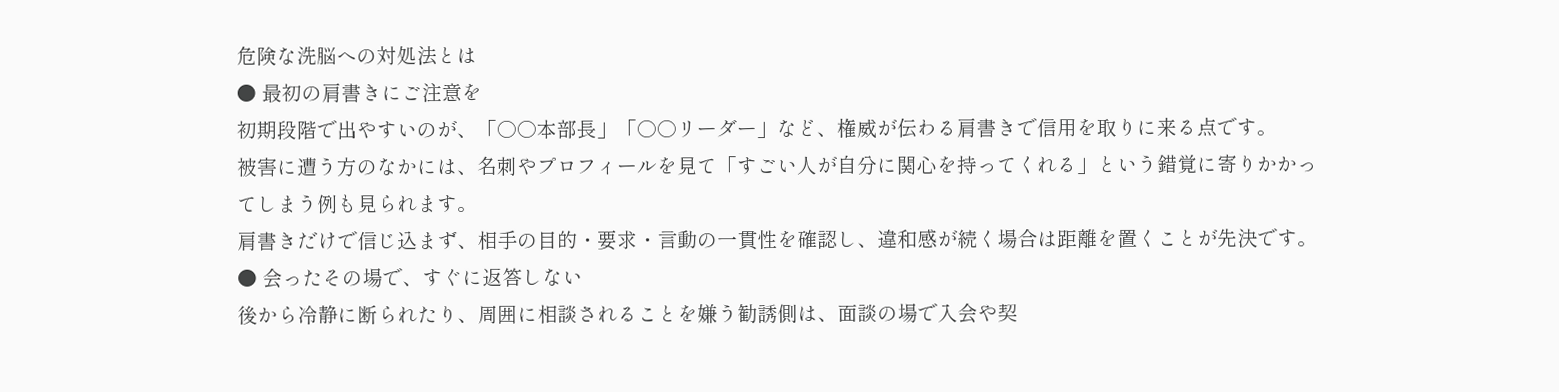危険な洗脳への対処法とは
● 最初の肩書きにご注意を
初期段階で出やすいのが、「○○本部長」「○○リーダー」など、権威が伝わる肩書きで信用を取りに来る点です。
被害に遭う方のなかには、名刺やプロフィールを見て「すごい人が自分に関心を持ってくれる」という錯覚に寄りかかってしまう例も見られます。
肩書きだけで信じ込まず、相手の目的・要求・言動の一貫性を確認し、違和感が続く場合は距離を置くことが先決です。
● 会ったその場で、すぐに返答しない
後から冷静に断られたり、周囲に相談されることを嫌う勧誘側は、面談の場で入会や契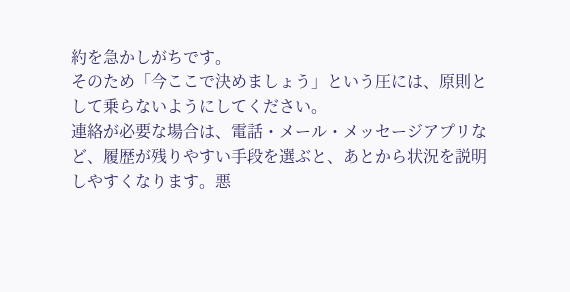約を急かしがちです。
そのため「今ここで決めましょう」という圧には、原則として乗らないようにしてください。
連絡が必要な場合は、電話・メール・メッセージアプリなど、履歴が残りやすい手段を選ぶと、あとから状況を説明しやすくなります。悪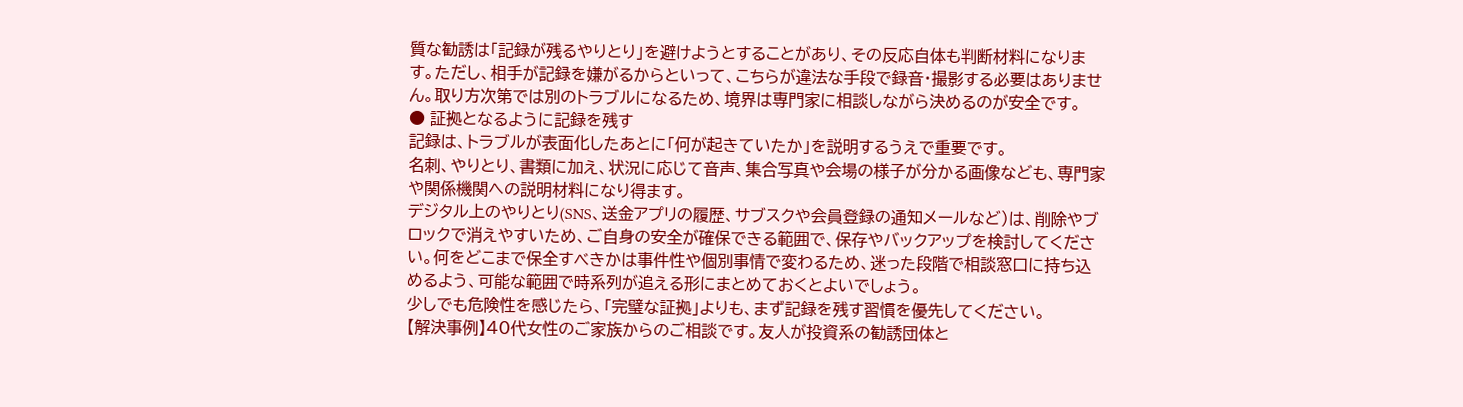質な勧誘は「記録が残るやりとり」を避けようとすることがあり、その反応自体も判断材料になります。ただし、相手が記録を嫌がるからといって、こちらが違法な手段で録音・撮影する必要はありません。取り方次第では別のトラブルになるため、境界は専門家に相談しながら決めるのが安全です。
● 証拠となるように記録を残す
記録は、トラブルが表面化したあとに「何が起きていたか」を説明するうえで重要です。
名刺、やりとり、書類に加え、状況に応じて音声、集合写真や会場の様子が分かる画像なども、専門家や関係機関への説明材料になり得ます。
デジタル上のやりとり(SNS、送金アプリの履歴、サブスクや会員登録の通知メールなど)は、削除やブロックで消えやすいため、ご自身の安全が確保できる範囲で、保存やバックアップを検討してください。何をどこまで保全すべきかは事件性や個別事情で変わるため、迷った段階で相談窓口に持ち込めるよう、可能な範囲で時系列が追える形にまとめておくとよいでしょう。
少しでも危険性を感じたら、「完璧な証拠」よりも、まず記録を残す習慣を優先してください。
【解決事例】40代女性のご家族からのご相談です。友人が投資系の勧誘団体と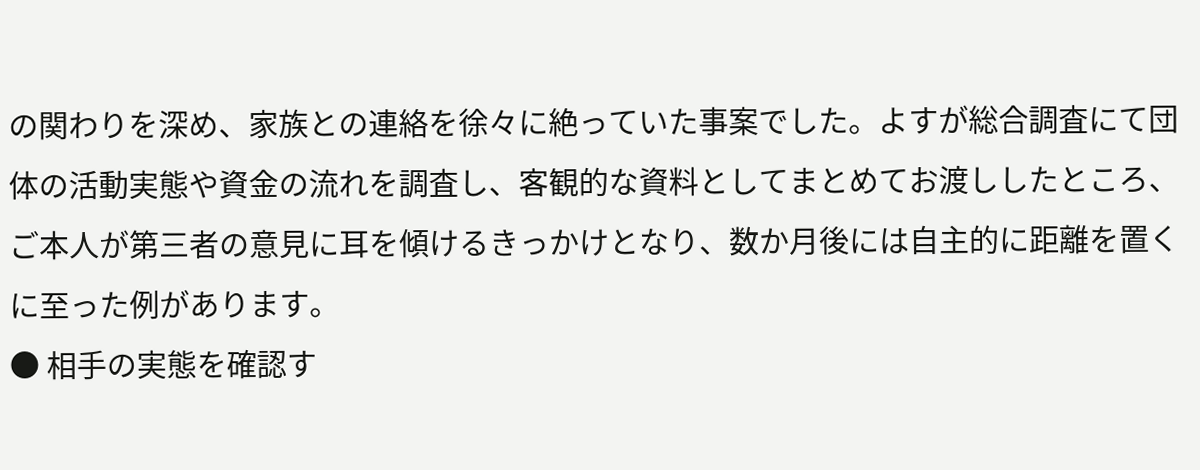の関わりを深め、家族との連絡を徐々に絶っていた事案でした。よすが総合調査にて団体の活動実態や資金の流れを調査し、客観的な資料としてまとめてお渡ししたところ、ご本人が第三者の意見に耳を傾けるきっかけとなり、数か月後には自主的に距離を置くに至った例があります。
● 相手の実態を確認す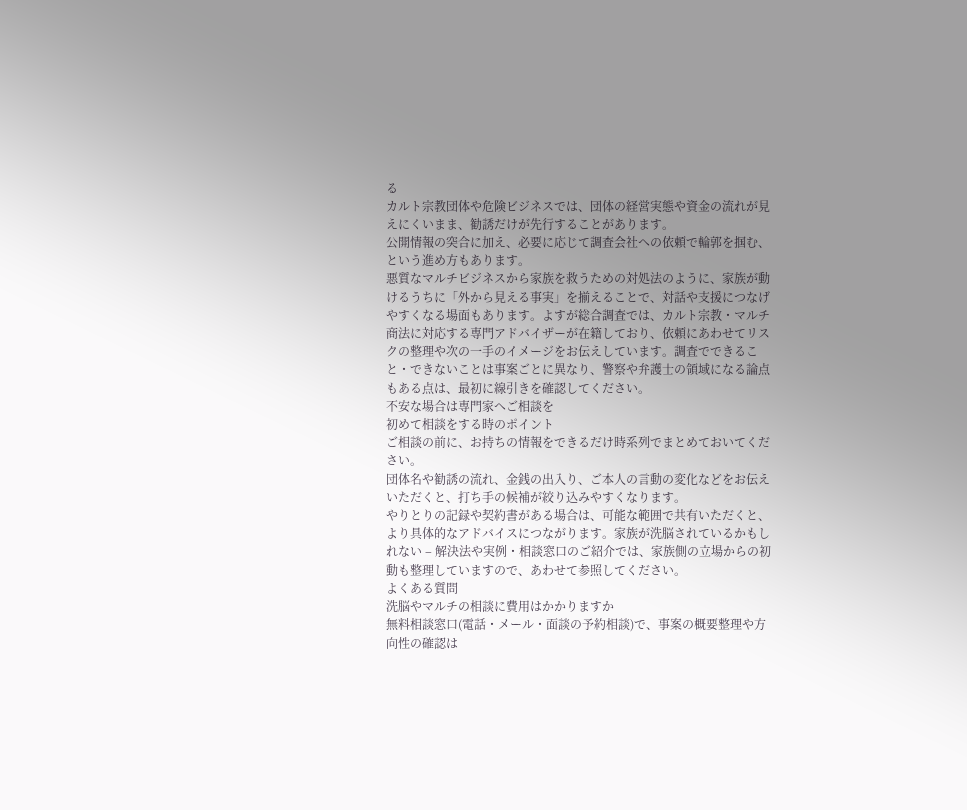る
カルト宗教団体や危険ビジネスでは、団体の経営実態や資金の流れが見えにくいまま、勧誘だけが先行することがあります。
公開情報の突合に加え、必要に応じて調査会社への依頼で輪郭を掴む、という進め方もあります。
悪質なマルチビジネスから家族を救うための対処法のように、家族が動けるうちに「外から見える事実」を揃えることで、対話や支援につなげやすくなる場面もあります。よすが総合調査では、カルト宗教・マルチ商法に対応する専門アドバイザーが在籍しており、依頼にあわせてリスクの整理や次の一手のイメージをお伝えしています。調査でできること・できないことは事案ごとに異なり、警察や弁護士の領域になる論点もある点は、最初に線引きを確認してください。
不安な場合は専門家へご相談を
初めて相談をする時のポイント
ご相談の前に、お持ちの情報をできるだけ時系列でまとめておいてください。
団体名や勧誘の流れ、金銭の出入り、ご本人の言動の変化などをお伝えいただくと、打ち手の候補が絞り込みやすくなります。
やりとりの記録や契約書がある場合は、可能な範囲で共有いただくと、より具体的なアドバイスにつながります。家族が洗脳されているかもしれない – 解決法や実例・相談窓口のご紹介では、家族側の立場からの初動も整理していますので、あわせて参照してください。
よくある質問
洗脳やマルチの相談に費用はかかりますか
無料相談窓口(電話・メール・面談の予約相談)で、事案の概要整理や方向性の確認は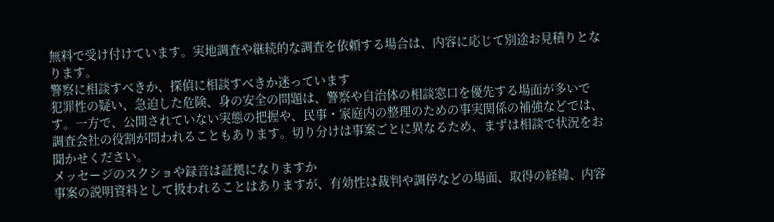無料で受け付けています。実地調査や継続的な調査を依頼する場合は、内容に応じて別途お見積りとなります。
警察に相談すべきか、探偵に相談すべきか迷っています
犯罪性の疑い、急迫した危険、身の安全の問題は、警察や自治体の相談窓口を優先する場面が多いです。一方で、公開されていない実態の把握や、民事・家庭内の整理のための事実関係の補強などでは、調査会社の役割が問われることもあります。切り分けは事案ごとに異なるため、まずは相談で状況をお聞かせください。
メッセージのスクショや録音は証拠になりますか
事案の説明資料として扱われることはありますが、有効性は裁判や調停などの場面、取得の経緯、内容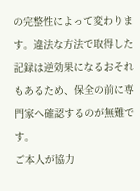の完整性によって変わります。違法な方法で取得した記録は逆効果になるおそれもあるため、保全の前に専門家へ確認するのが無難です。
ご本人が協力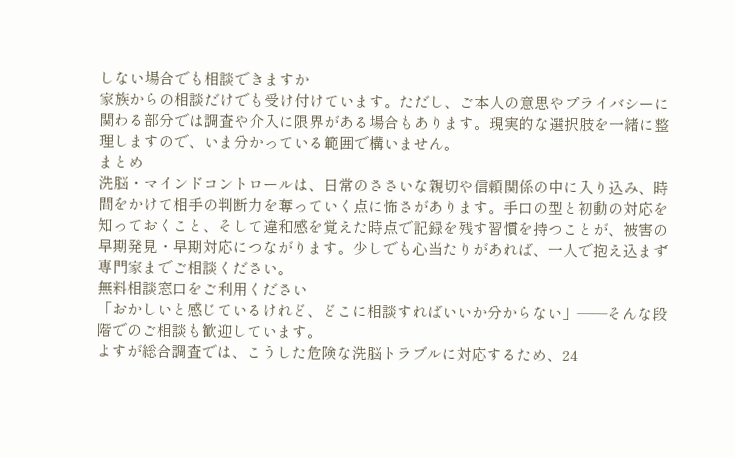しない場合でも相談できますか
家族からの相談だけでも受け付けています。ただし、ご本人の意思やプライバシーに関わる部分では調査や介入に限界がある場合もあります。現実的な選択肢を一緒に整理しますので、いま分かっている範囲で構いません。
まとめ
洗脳・マインドコントロールは、日常のささいな親切や信頼関係の中に入り込み、時間をかけて相手の判断力を奪っていく点に怖さがあります。手口の型と初動の対応を知っておくこと、そして違和感を覚えた時点で記録を残す習慣を持つことが、被害の早期発見・早期対応につながります。少しでも心当たりがあれば、一人で抱え込まず専門家までご相談ください。
無料相談窓口をご利用ください
「おかしいと感じているけれど、どこに相談すればいいか分からない」——そんな段階でのご相談も歓迎しています。
よすが総合調査では、こうした危険な洗脳トラブルに対応するため、24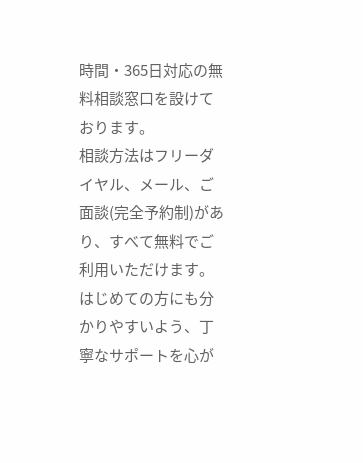時間・365日対応の無料相談窓口を設けております。
相談方法はフリーダイヤル、メール、ご面談(完全予約制)があり、すべて無料でご利用いただけます。
はじめての方にも分かりやすいよう、丁寧なサポートを心が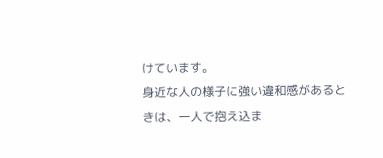けています。
身近な人の様子に強い違和感があるときは、一人で抱え込ま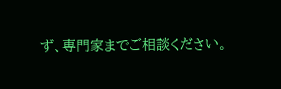ず、専門家までご相談ください。